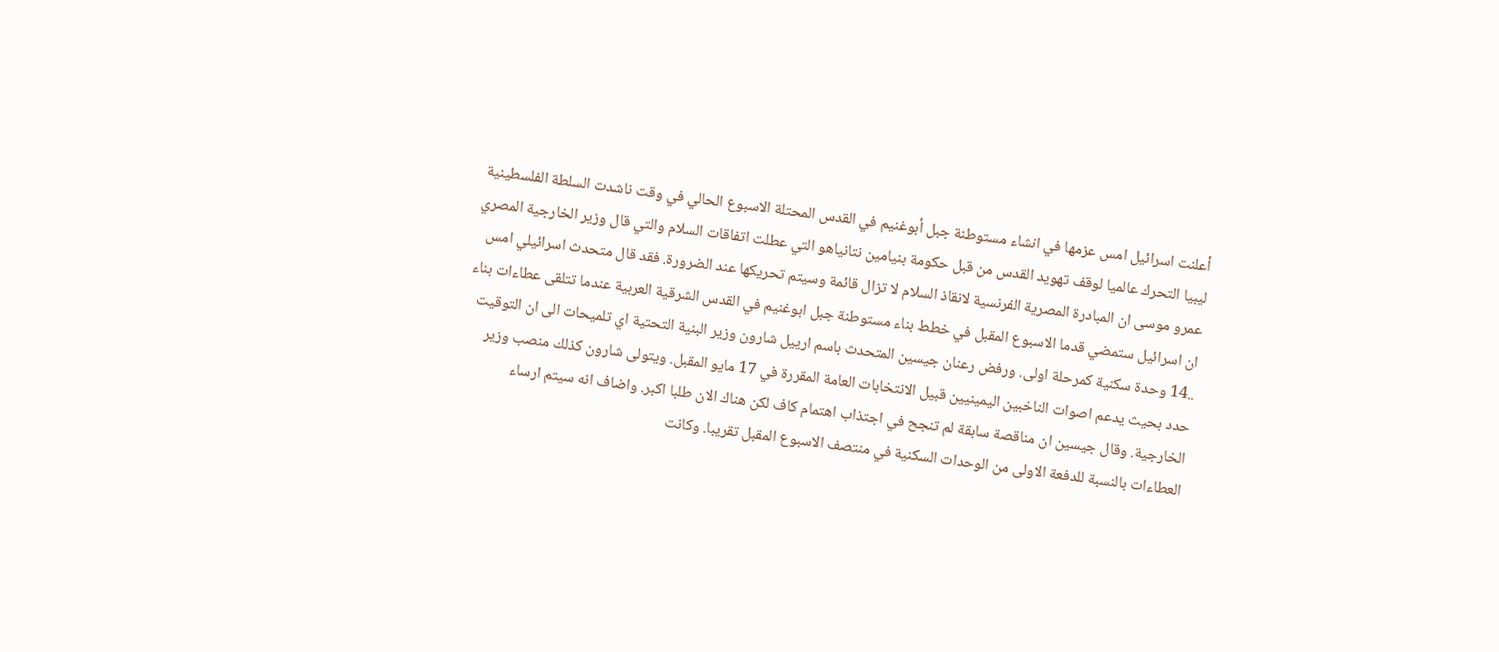أعلنت اسرائيل امس عزمها في انشاء مستوطنة جبل أبوغنيم في القدس المحتلة الاسبوع الحالي في وقت ناشدت السلطة الفلسطينية ليبيا التحرك عالميا لوقف تهويد القدس من قبل حكومة بنيامين نتانياهو التي عطلت اتفاقات السلام والتي قال وزير الخارجية المصري عمرو موسى ان المبادرة المصرية الفرنسية لانقاذ السلام لا تزال قائمة وسيتم تحريكها عند الضرورة. فقد قال متحدث اسرائيلي امس ان اسرائيل ستمضي قدما الاسبوع المقبل في خطط بناء مستوطنة جبل ابوغنيم في القدس الشرقية العربية عندما تتلقى عطاءات بناء ..14 وحدة سكنية كمرحلة اولى. ورفض رعنان جيسين المتحدث باسم ارييل شارون وزير البنية التحتية اي تلميحات الى ان التوقيت حدد بحيث يدعم اصوات الناخبين اليمينيين قبيل الانتخابات العامة المقررة في 17 مايو المقبل. ويتولى شارون كذلك منصب وزير الخارجية. وقال جيسين ان مناقصة سابقة لم تنجح في اجتذاب اهتمام كاف لكن هناك الان طلبا اكبر. واضاف انه سيتم ارساء العطاءات بالنسبة للدفعة الاولى من الوحدات السكنية في منتصف الاسبوع المقبل تقريبا. وكانت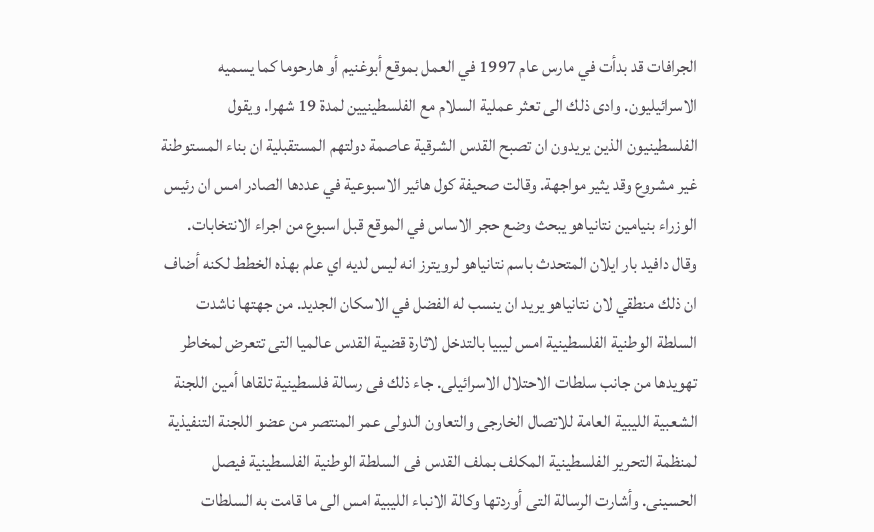الجرافات قد بدأت في مارس عام 1997 في العمل بموقع أبوغنيم أو هارحوما كما يسميه الاسرائيليون. وادى ذلك الى تعثر عملية السلام مع الفلسطينيين لمدة 19 شهرا. ويقول الفلسطينيون الذين يريدون ان تصبح القدس الشرقية عاصمة دولتهم المستقبلية ان بناء المستوطنة غير مشروع وقد يثير مواجهة. وقالت صحيفة كول هائير الاسبوعية في عددها الصادر امس ان رئيس الوزراء بنيامين نتانياهو يبحث وضع حجر الاساس في الموقع قبل اسبوع من اجراء الانتخابات. وقال دافيد بار ايلان المتحدث باسم نتانياهو لرويترز انه ليس لديه اي علم بهذه الخطط لكنه أضاف ان ذلك منطقي لان نتانياهو يريد ان ينسب له الفضل في الاسكان الجديد. من جهتها ناشدت السلطة الوطنية الفلسطينية امس ليبيا بالتدخل لاثارة قضية القدس عالميا التى تتعرض لمخاطر تهويدها من جانب سلطات الاحتلال الاسرائيلى. جاء ذلك فى رسالة فلسطينية تلقاها أمين اللجنة الشعبية الليبية العامة للاتصال الخارجى والتعاون الدولى عمر المنتصر من عضو اللجنة التنفيذية لمنظمة التحرير الفلسطينية المكلف بملف القدس فى السلطة الوطنية الفلسطينية فيصل الحسينى. وأشارت الرسالة التى أوردتها وكالة الانباء الليبية امس الى ما قامت به السلطات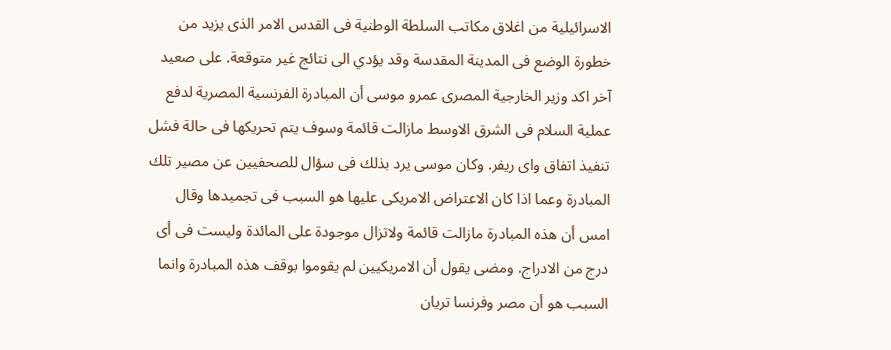الاسرائيلية من اغلاق مكاتب السلطة الوطنية فى القدس الامر الذى يزيد من خطورة الوضع فى المدينة المقدسة وقد يؤدي الى نتائج غير متوقعة. على صعيد آخر اكد وزير الخارجية المصرى عمرو موسى أن المبادرة الفرنسية المصرية لدفع عملية السلام فى الشرق الاوسط مازالت قائمة وسوف يتم تحريكها فى حالة فشل تنفيذ اتفاق واى ريفر. وكان موسى يرد بذلك فى سؤال للصحفيين عن مصير تلك المبادرة وعما اذا كان الاعتراض الامريكى عليها هو السبب فى تجميدها وقال امس أن هذه المبادرة مازالت قائمة ولاتزال موجودة على المائدة وليست فى أى درج من الادراج. ومضى يقول أن الامريكيين لم يقوموا بوقف هذه المبادرة وانما السبب هو أن مصر وفرنسا تريان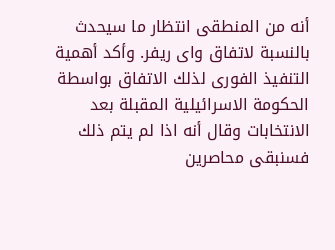أنه من المنطقى انتظار ما سيحدث بالنسبة لاتفاق واى ريفر. وأكد أهمية التنفيذ الفورى لذلك الاتفاق بواسطة الحكومة الاسرائيلية المقبلة بعد الانتخابات وقال أنه اذا لم يتم ذلك فسنبقى محاصرين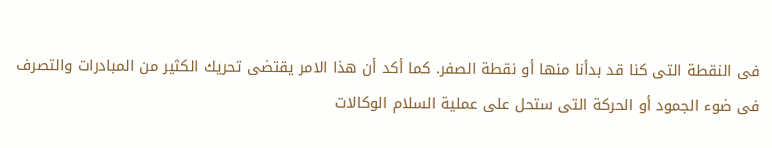فى النقطة التى كنا قد بدأنا منها أو نقطة الصفر. كما أكد أن هذا الامر يقتضى تحريك الكثير من المبادرات والتصرف فى ضوء الجمود أو الحركة التى ستحل على عملية السلام الوكالات